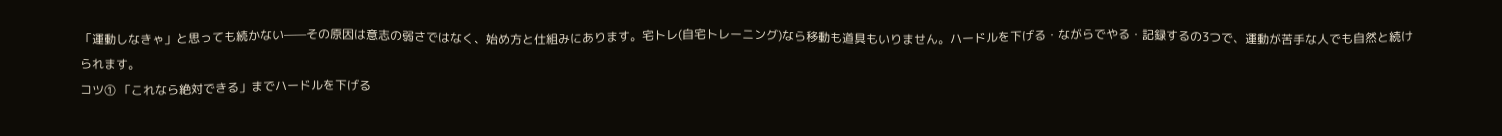「運動しなきゃ」と思っても続かない——その原因は意志の弱さではなく、始め方と仕組みにあります。宅トレ(自宅トレーニング)なら移動も道具もいりません。ハードルを下げる・ながらでやる・記録するの3つで、運動が苦手な人でも自然と続けられます。
コツ① 「これなら絶対できる」までハードルを下げる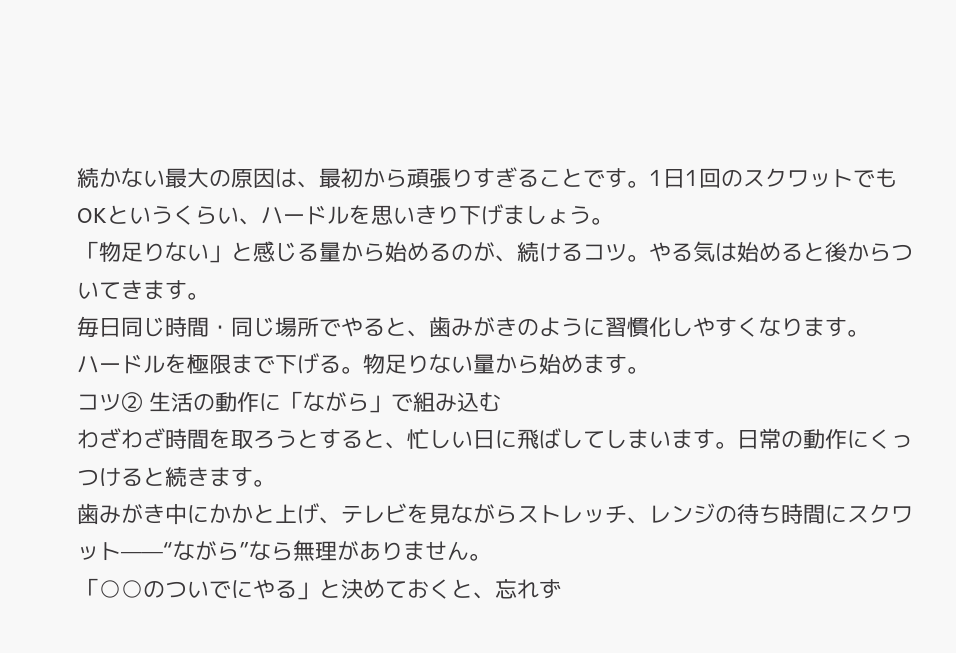続かない最大の原因は、最初から頑張りすぎることです。1日1回のスクワットでもOKというくらい、ハードルを思いきり下げましょう。
「物足りない」と感じる量から始めるのが、続けるコツ。やる気は始めると後からついてきます。
毎日同じ時間・同じ場所でやると、歯みがきのように習慣化しやすくなります。
ハードルを極限まで下げる。物足りない量から始めます。
コツ② 生活の動作に「ながら」で組み込む
わざわざ時間を取ろうとすると、忙しい日に飛ばしてしまいます。日常の動作にくっつけると続きます。
歯みがき中にかかと上げ、テレビを見ながらストレッチ、レンジの待ち時間にスクワット——“ながら”なら無理がありません。
「○○のついでにやる」と決めておくと、忘れず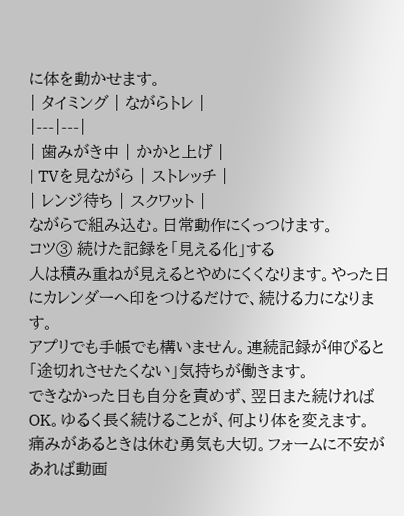に体を動かせます。
| タイミング | ながらトレ |
|---|---|
| 歯みがき中 | かかと上げ |
| TVを見ながら | ストレッチ |
| レンジ待ち | スクワット |
ながらで組み込む。日常動作にくっつけます。
コツ③ 続けた記録を「見える化」する
人は積み重ねが見えるとやめにくくなります。やった日にカレンダーへ印をつけるだけで、続ける力になります。
アプリでも手帳でも構いません。連続記録が伸びると「途切れさせたくない」気持ちが働きます。
できなかった日も自分を責めず、翌日また続ければOK。ゆるく長く続けることが、何より体を変えます。
痛みがあるときは休む勇気も大切。フォームに不安があれば動画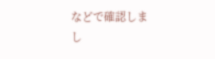などで確認しまし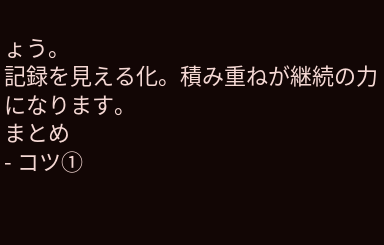ょう。
記録を見える化。積み重ねが継続の力になります。
まとめ
- コツ①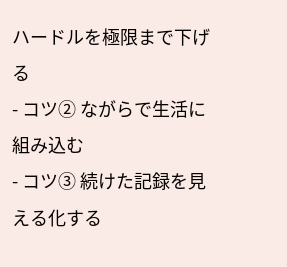ハードルを極限まで下げる
- コツ② ながらで生活に組み込む
- コツ③ 続けた記録を見える化する